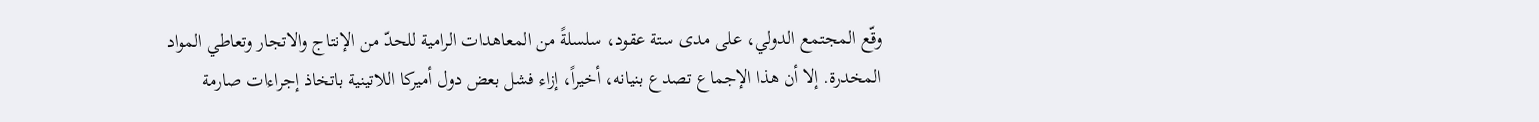وقّع المجتمع الدولي، على مدى ستة عقود، سلسلةً من المعاهدات الرامية للحدّ من الإنتاج والاتجار وتعاطي المواد المخدرة. إلا أن هذا الإجماع تصدع بنيانه، أخيراً، إزاء فشل بعض دول أميركا اللاتينية باتخاذ إجراءات صارمة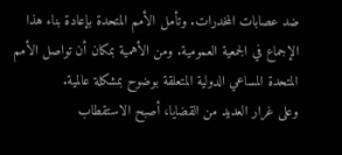ضد عصابات المخدرات. وتأمل الأمم المتحدة بإعادة بناء هذا الإجماع في الجمعية العمومية. ومن الأهمية بمكان أن تواصل الأمم المتحدة المساعي الدولية المتعلقة بوضوح بمشكلة عالمية.
وعلى غرار العديد من القضايا، أصبح الاستقطاب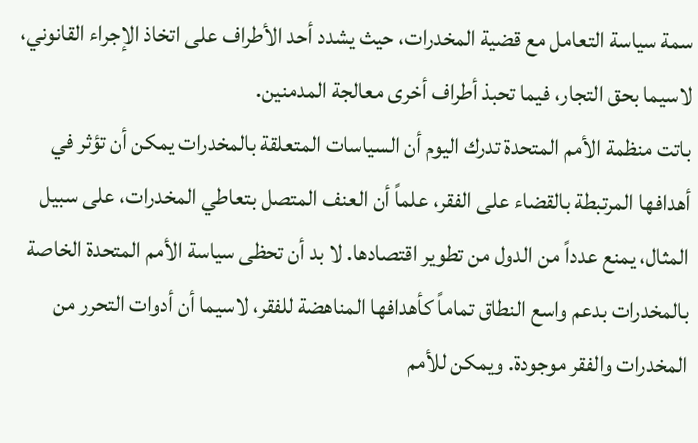سمة سياسة التعامل مع قضية المخدرات، حيث يشدد أحد الأطراف على اتخاذ الإجراء القانوني، لاسيما بحق التجار، فيما تحبذ أطراف أخرى معالجة المدمنين.
باتت منظمة الأمم المتحدة تدرك اليوم أن السياسات المتعلقة بالمخدرات يمكن أن تؤثر في أهدافها المرتبطة بالقضاء على الفقر، علماً أن العنف المتصل بتعاطي المخدرات، على سبيل المثال، يمنع عدداً من الدول من تطوير اقتصادها. لا بد أن تحظى سياسة الأمم المتحدة الخاصة بالمخدرات بدعم واسع النطاق تماماً كأهدافها المناهضة للفقر، لاسيما أن أدوات التحرر من المخدرات والفقر موجودة. ويمكن للأمم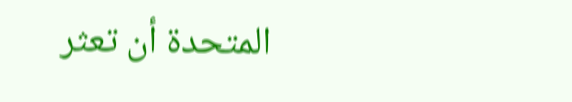المتحدة أن تعثر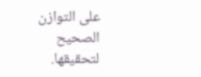على التوازن الصحيح لتحقيقها.